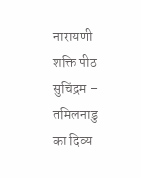नारायणी शक्ति पीठ सुचिंद्रम – तमिलनाडु का दिव्य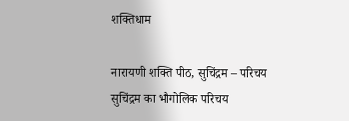शक्तिधाम

नारायणी शक्ति पीठ, सुचिंद्रम – परिचय
सुचिंद्रम का भौगोलिक परिचय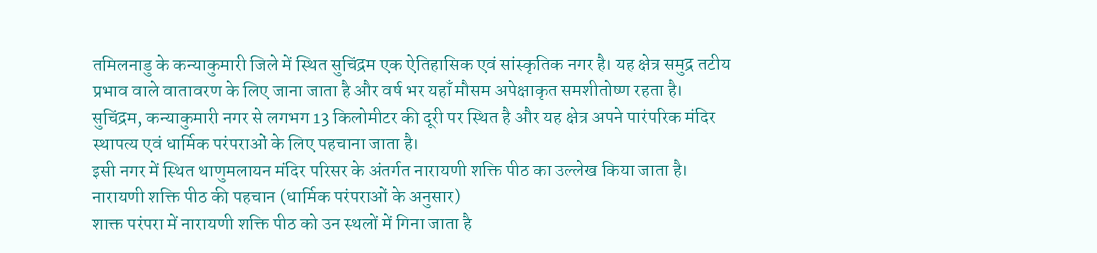तमिलनाडु के कन्याकुमारी जिले में स्थित सुचिंद्रम एक ऐतिहासिक एवं सांस्कृतिक नगर है। यह क्षेत्र समुद्र तटीय प्रभाव वाले वातावरण के लिए जाना जाता है और वर्ष भर यहाँ मौसम अपेक्षाकृत समशीतोष्ण रहता है।
सुचिंद्रम, कन्याकुमारी नगर से लगभग 13 किलोमीटर की दूरी पर स्थित है और यह क्षेत्र अपने पारंपरिक मंदिर स्थापत्य एवं धार्मिक परंपराओं के लिए पहचाना जाता है।
इसी नगर में स्थित थाणुमलायन मंदिर परिसर के अंतर्गत नारायणी शक्ति पीठ का उल्लेख किया जाता है।
नारायणी शक्ति पीठ की पहचान (धार्मिक परंपराओं के अनुसार)
शाक्त परंपरा में नारायणी शक्ति पीठ को उन स्थलों में गिना जाता है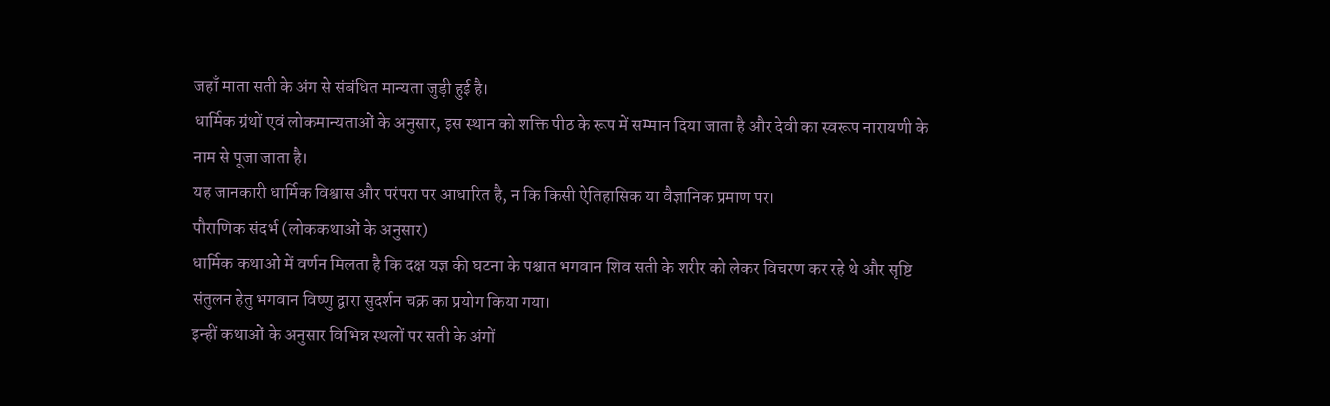जहाँ माता सती के अंग से संबंधित मान्यता जुड़ी हुई है।
धार्मिक ग्रंथों एवं लोकमान्यताओं के अनुसार, इस स्थान को शक्ति पीठ के रूप में सम्मान दिया जाता है और देवी का स्वरूप नारायणी के नाम से पूजा जाता है।
यह जानकारी धार्मिक विश्वास और परंपरा पर आधारित है, न कि किसी ऐतिहासिक या वैज्ञानिक प्रमाण पर।
पौराणिक संदर्भ (लोककथाओं के अनुसार)
धार्मिक कथाओं में वर्णन मिलता है कि दक्ष यज्ञ की घटना के पश्चात भगवान शिव सती के शरीर को लेकर विचरण कर रहे थे और सृष्टि संतुलन हेतु भगवान विष्णु द्वारा सुदर्शन चक्र का प्रयोग किया गया।
इन्हीं कथाओं के अनुसार विभिन्न स्थलों पर सती के अंगों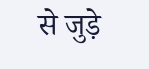से जुड़े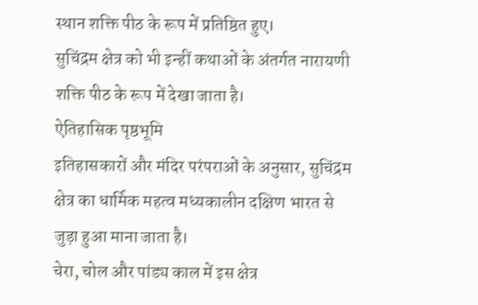स्थान शक्ति पीठ के रूप में प्रतिष्ठित हुए।
सुचिंद्रम क्षेत्र को भी इन्हीं कथाओं के अंतर्गत नारायणी शक्ति पीठ के रूप में देखा जाता है।
ऐतिहासिक पृष्ठभूमि
इतिहासकारों और मंदिर परंपराओं के अनुसार, सुचिंद्रम क्षेत्र का धार्मिक महत्व मध्यकालीन दक्षिण भारत से जुड़ा हुआ माना जाता है।
चेरा, चोल और पांड्य काल में इस क्षेत्र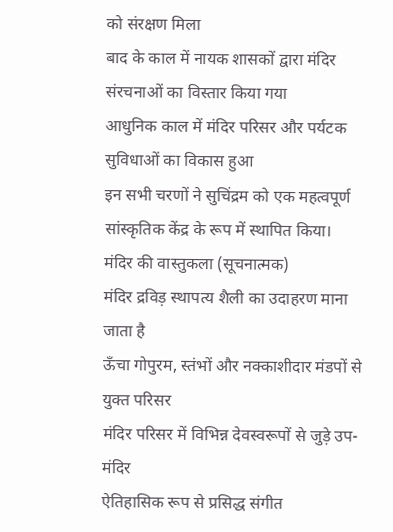को संरक्षण मिला
बाद के काल में नायक शासकों द्वारा मंदिर संरचनाओं का विस्तार किया गया
आधुनिक काल में मंदिर परिसर और पर्यटक सुविधाओं का विकास हुआ
इन सभी चरणों ने सुचिंद्रम को एक महत्वपूर्ण सांस्कृतिक केंद्र के रूप में स्थापित किया।
मंदिर की वास्तुकला (सूचनात्मक)
मंदिर द्रविड़ स्थापत्य शैली का उदाहरण माना जाता है
ऊँचा गोपुरम, स्तंभों और नक्काशीदार मंडपों से युक्त परिसर
मंदिर परिसर में विभिन्न देवस्वरूपों से जुड़े उप-मंदिर
ऐतिहासिक रूप से प्रसिद्ध संगीत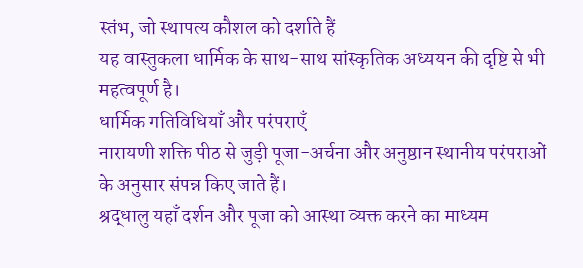स्तंभ, जो स्थापत्य कौशल को दर्शाते हैं
यह वास्तुकला धार्मिक के साथ-साथ सांस्कृतिक अध्ययन की दृष्टि से भी महत्वपूर्ण है।
धार्मिक गतिविधियाँ और परंपराएँ
नारायणी शक्ति पीठ से जुड़ी पूजा-अर्चना और अनुष्ठान स्थानीय परंपराओं के अनुसार संपन्न किए जाते हैं।
श्रद्धालु यहाँ दर्शन और पूजा को आस्था व्यक्त करने का माध्यम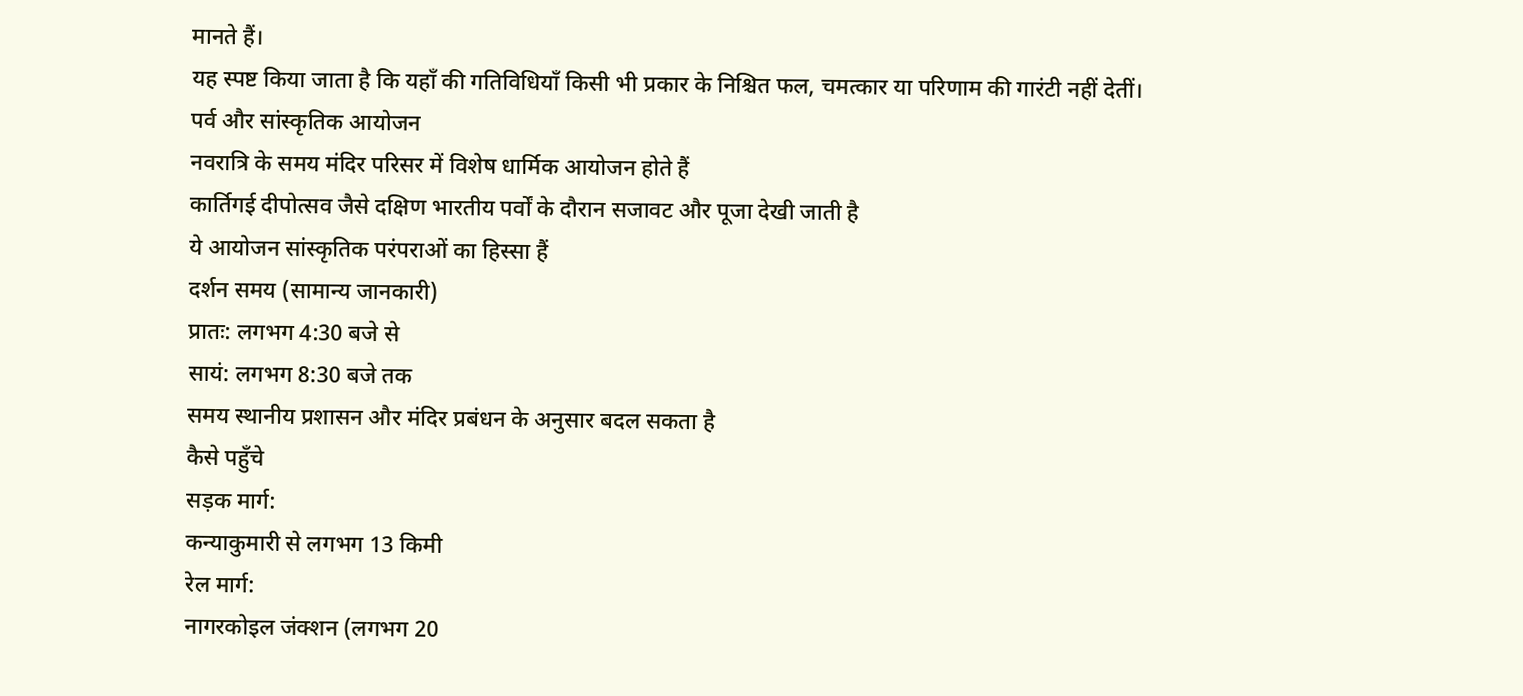मानते हैं।
यह स्पष्ट किया जाता है कि यहाँ की गतिविधियाँ किसी भी प्रकार के निश्चित फल, चमत्कार या परिणाम की गारंटी नहीं देतीं।
पर्व और सांस्कृतिक आयोजन
नवरात्रि के समय मंदिर परिसर में विशेष धार्मिक आयोजन होते हैं
कार्तिगई दीपोत्सव जैसे दक्षिण भारतीय पर्वों के दौरान सजावट और पूजा देखी जाती है
ये आयोजन सांस्कृतिक परंपराओं का हिस्सा हैं
दर्शन समय (सामान्य जानकारी)
प्रातः: लगभग 4:30 बजे से
सायं: लगभग 8:30 बजे तक
समय स्थानीय प्रशासन और मंदिर प्रबंधन के अनुसार बदल सकता है
कैसे पहुँचे
सड़क मार्ग:
कन्याकुमारी से लगभग 13 किमी
रेल मार्ग:
नागरकोइल जंक्शन (लगभग 20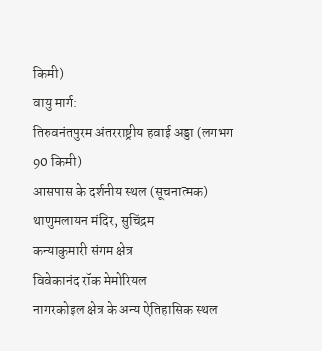किमी)
वायु मार्ग:
तिरुवनंतपुरम अंतरराष्ट्रीय हवाई अड्डा (लगभग 90 किमी)
आसपास के दर्शनीय स्थल (सूचनात्मक)
थाणुमलायन मंदिर, सुचिंद्रम
कन्याकुमारी संगम क्षेत्र
विवेकानंद रॉक मेमोरियल
नागरकोइल क्षेत्र के अन्य ऐतिहासिक स्थल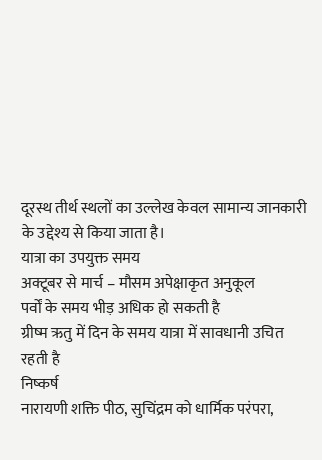दूरस्थ तीर्थ स्थलों का उल्लेख केवल सामान्य जानकारी के उद्देश्य से किया जाता है।
यात्रा का उपयुक्त समय
अक्टूबर से मार्च – मौसम अपेक्षाकृत अनुकूल
पर्वों के समय भीड़ अधिक हो सकती है
ग्रीष्म ऋतु में दिन के समय यात्रा में सावधानी उचित रहती है
निष्कर्ष
नारायणी शक्ति पीठ, सुचिंद्रम को धार्मिक परंपरा,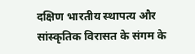दक्षिण भारतीय स्थापत्य और सांस्कृतिक विरासत के संगम के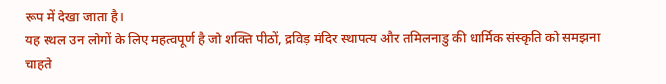रूप में देखा जाता है।
यह स्थल उन लोगों के लिए महत्वपूर्ण है जो शक्ति पीठों, द्रविड़ मंदिर स्थापत्य और तमिलनाडु की धार्मिक संस्कृति को समझना चाहते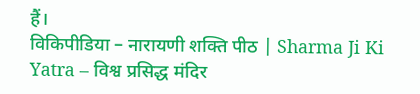हैं।
विकिपीडिया – नारायणी शक्ति पीठ | Sharma Ji Ki Yatra – विश्व प्रसिद्ध मंदिर